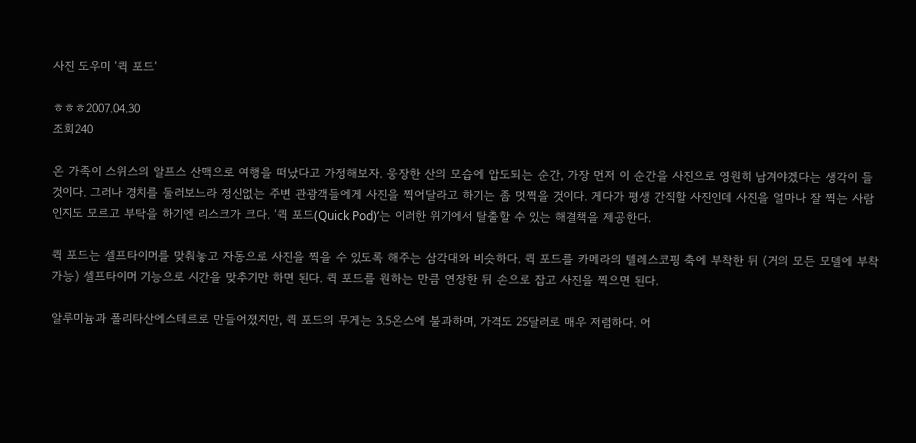사진 도우미 ‘퀵 포드‘

ㅎㅎㅎ2007.04.30
조회240

온 가족이 스위스의 알프스 산맥으로 여행을 떠났다고 가정해보자. 웅장한 산의 모습에 압도되는 순간, 가장 먼저 이 순간을 사진으로 영원히 남겨야겠다는 생각이 들 것이다. 그러나 경치를 둘러보느라 정신없는 주변 관광객들에게 사진을 찍어달라고 하기는 좀 멋쩍을 것이다. 게다가 평생 간직할 사진인데 사진을 얼마나 잘 찍는 사람인지도 모르고 부탁을 하기엔 리스크가 크다. ‘퀵 포드(Quick Pod)’는 이러한 위기에서 탈출할 수 있는 해결책을 제공한다.

퀵 포드는 셀프타이머를 맞춰놓고 자동으로 사진을 찍을 수 있도록 해주는 삼각대와 비슷하다. 퀵 포드를 카메라의 텔레스코핑 축에 부착한 뒤 (거의 모든 모델에 부착 가능) 셀프타이머 기능으로 시간을 맞추기만 하면 된다. 퀵 포드를 원하는 만큼 연장한 뒤 손으로 잡고 사진을 찍으면 된다.

알루미늄과 폴리타산에스테르로 만들어졌지만, 퀵 포드의 무게는 3.5온스에 불과하며, 가격도 25달러로 매우 저렴하다. 어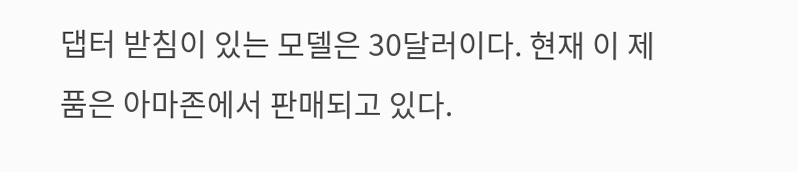댑터 받침이 있는 모델은 30달러이다. 현재 이 제품은 아마존에서 판매되고 있다.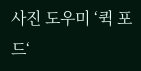사진 도우미 ‘퀵 포드‘